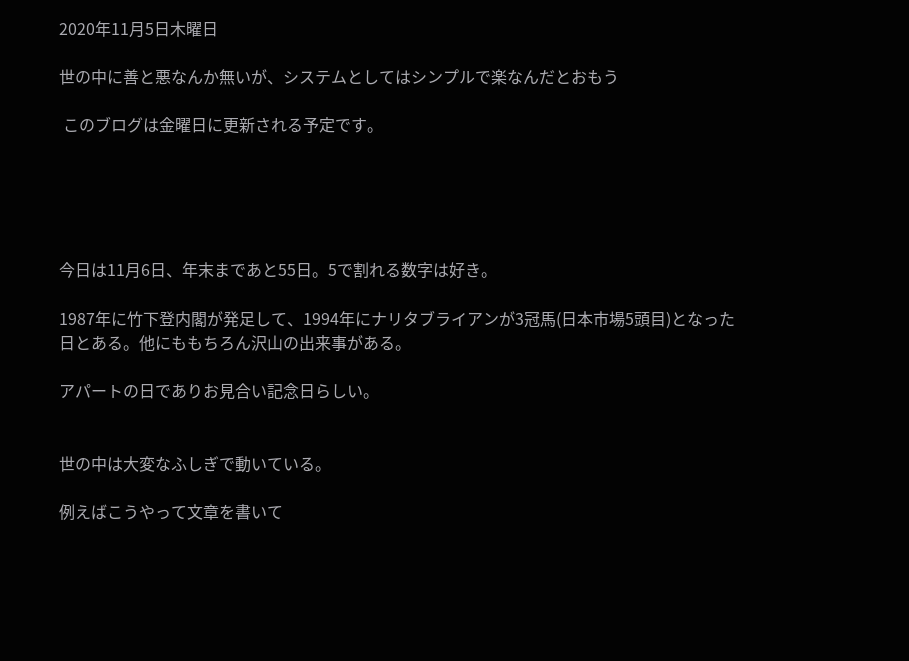2020年11月5日木曜日

世の中に善と悪なんか無いが、システムとしてはシンプルで楽なんだとおもう

 このブログは金曜日に更新される予定です。





今日は11月6日、年末まであと55日。5で割れる数字は好き。

1987年に竹下登内閣が発足して、1994年にナリタブライアンが3冠馬(日本市場5頭目)となった日とある。他にももちろん沢山の出来事がある。

アパートの日でありお見合い記念日らしい。


世の中は大変なふしぎで動いている。

例えばこうやって文章を書いて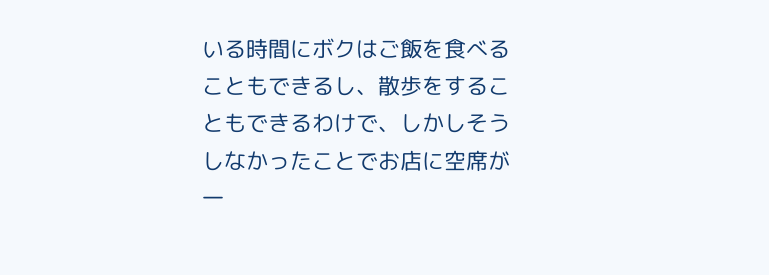いる時間にボクはご飯を食べることもできるし、散歩をすることもできるわけで、しかしそうしなかったことでお店に空席が一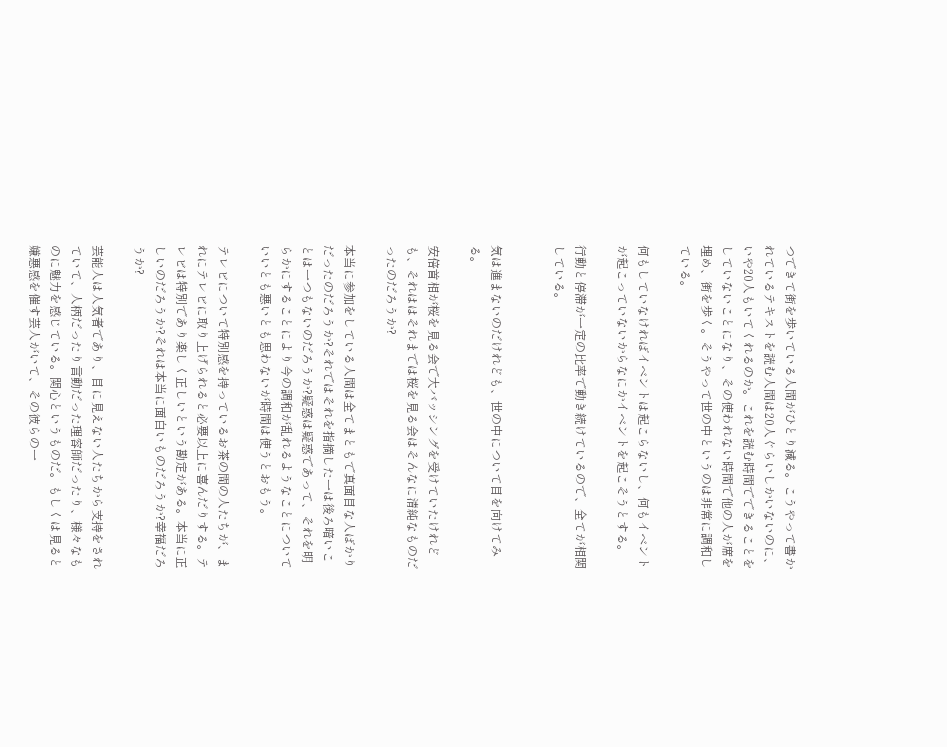つできて街を歩いている人間がひとり減る。こうやって書かれているテキストを読む人間は20人ぐらいしかいないのに、いや20人もいてくれるのか。これを読む時間でできることをしていないことになり、その使われない時間で他の人が席を埋め、街を歩く。そうやって世の中というのは非常に調和している。

何もしていなければイベントは起こらないし、何もイベントが起こっていないからなにかイベントを起こそうとする。

行動と停滞が一定の比率で動き続けているので、全てが相関している。


気は進まないのだけれども、世の中について目を向けてみる。

安倍首相が桜を見る会で大バッシングを受けていたけれども、それははそれまでは桜を見る会はそんなに清純なものだったのだろうか?

本当に参加をしている人間は全てまともで真面目な人ばかりだったのだろうか?それではそれを指摘した一は後ろ暗いことは一つもないのだろうか?疑惑は疑惑であって、それを明らかにすることにより今の調和が乱れるようなことについていいとも悪いとも思わないが時間は使うとおもう。

テレビについて特別感を持っているお茶の間の人たちが、まれにテレビに取り上げられると必要以上に喜んだりする。テレビは特別であり楽しく正しいという勘定がある。本当に正しいのだろうか?それは本当に面白いものだろうか?幸福だろうか?

芸能人は人気者であり、目に見えない人たちから支持をされていて、人柄だったり言動だった理容師だったり、様々なものに魅力を感じている。関心というものだ。もしくは見ると嫌悪感を催す芸人がいて、その彼らの一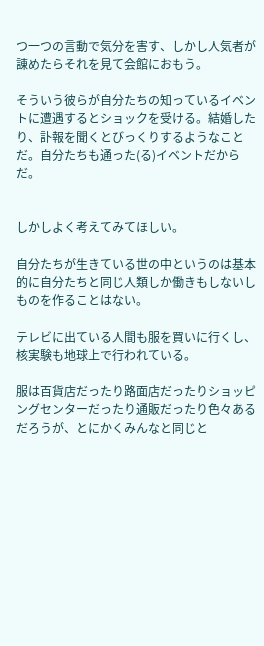つ一つの言動で気分を害す、しかし人気者が諌めたらそれを見て会館におもう。

そういう彼らが自分たちの知っているイベントに遭遇するとショックを受ける。結婚したり、訃報を聞くとびっくりするようなことだ。自分たちも通った(る)イベントだからだ。


しかしよく考えてみてほしい。

自分たちが生きている世の中というのは基本的に自分たちと同じ人類しか働きもしないしものを作ることはない。

テレビに出ている人間も服を買いに行くし、核実験も地球上で行われている。

服は百貨店だったり路面店だったりショッピングセンターだったり通販だったり色々あるだろうが、とにかくみんなと同じと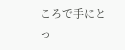ころで手にとっ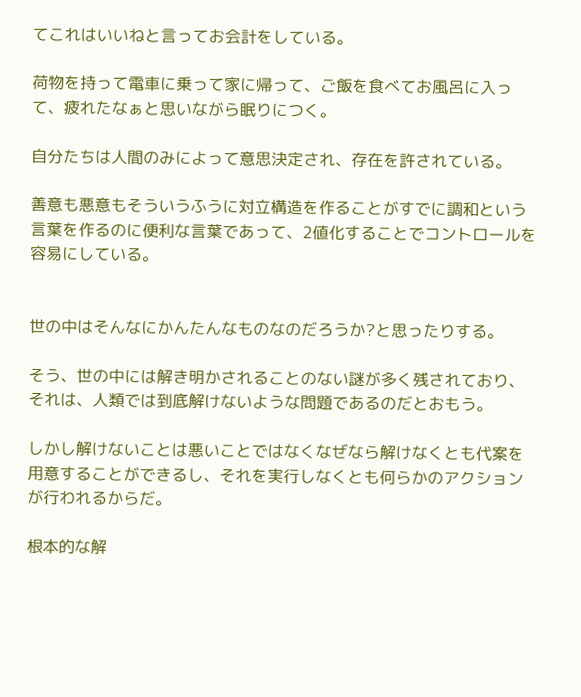てこれはいいねと言ってお会計をしている。

荷物を持って電車に乗って家に帰って、ご飯を食べてお風呂に入って、疲れたなぁと思いながら眠りにつく。

自分たちは人間のみによって意思決定され、存在を許されている。

善意も悪意もそういうふうに対立構造を作ることがすでに調和という言葉を作るのに便利な言葉であって、2値化することでコントロールを容易にしている。


世の中はそんなにかんたんなものなのだろうか?と思ったりする。

そう、世の中には解き明かされることのない謎が多く残されており、それは、人類では到底解けないような問題であるのだとおもう。

しかし解けないことは悪いことではなくなぜなら解けなくとも代案を用意することができるし、それを実行しなくとも何らかのアクションが行われるからだ。

根本的な解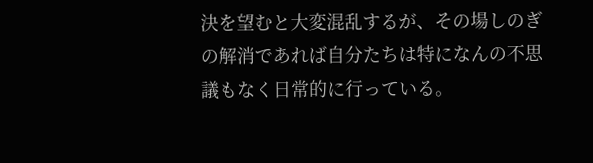決を望むと大変混乱するが、その場しのぎの解消であれば自分たちは特になんの不思議もなく日常的に行っている。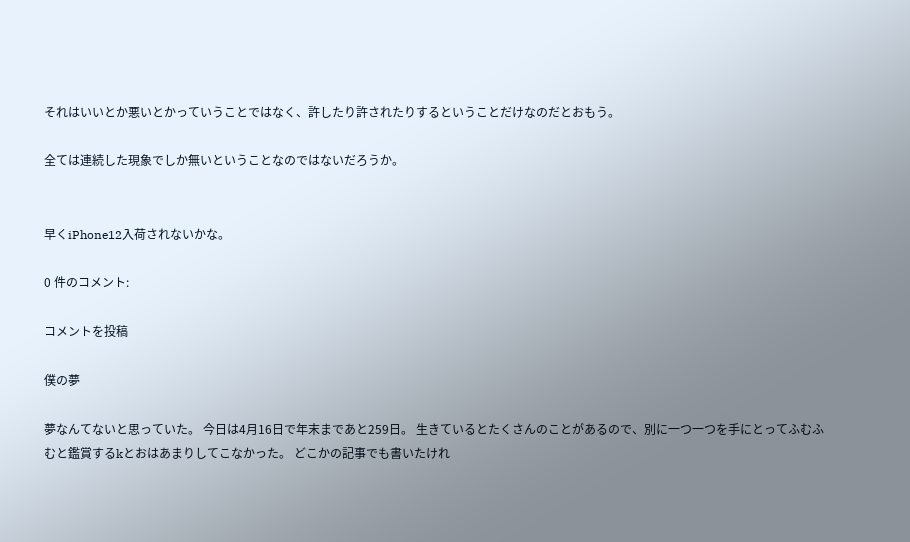それはいいとか悪いとかっていうことではなく、許したり許されたりするということだけなのだとおもう。

全ては連続した現象でしか無いということなのではないだろうか。


早くiPhone12入荷されないかな。

0 件のコメント:

コメントを投稿

僕の夢

夢なんてないと思っていた。 今日は4月16日で年末まであと259日。 生きているとたくさんのことがあるので、別に一つ一つを手にとってふむふむと鑑賞するkとおはあまりしてこなかった。 どこかの記事でも書いたけれ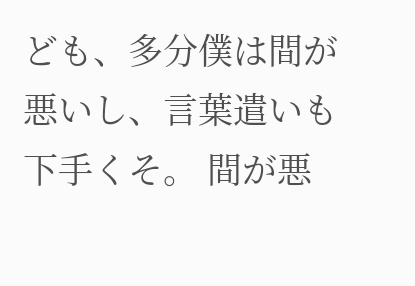ども、多分僕は間が悪いし、言葉遣いも下手くそ。 間が悪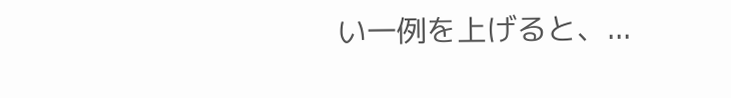い一例を上げると、...